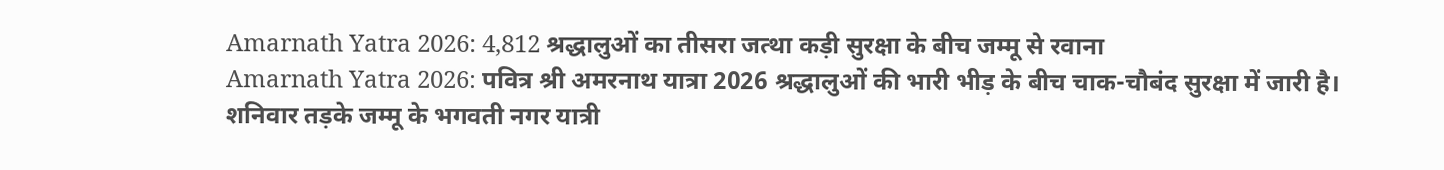Amarnath Yatra 2026: 4,812 श्रद्धालुओं का तीसरा जत्था कड़ी सुरक्षा के बीच जम्मू से रवाना
Amarnath Yatra 2026: पवित्र श्री अमरनाथ यात्रा 2026 श्रद्धालुओं की भारी भीड़ के बीच चाक-चौबंद सुरक्षा में जारी है। शनिवार तड़के जम्मू के भगवती नगर यात्री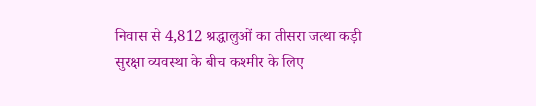निवास से 4,812 श्रद्धालुओं का तीसरा जत्था कड़ी सुरक्षा व्यवस्था के बीच कश्मीर के लिए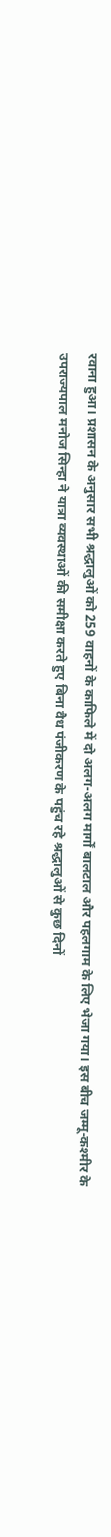रवाना हुआ। प्रशासन के अनुसार सभी श्रद्धालुओं को 259 वाहनों के काफिले में दो अलग-अलग मार्गों बालटाल और पहलगाम के लिए भेजा गया। इस बीच जम्मू-कश्मीर के उपराज्यपाल मनोज सिन्हा ने यात्रा व्यवस्थाओं की समीक्षा करते हुए बिना वैध पंजीकरण के पहुंच रहे श्रद्धालुओं से कुछ दिनों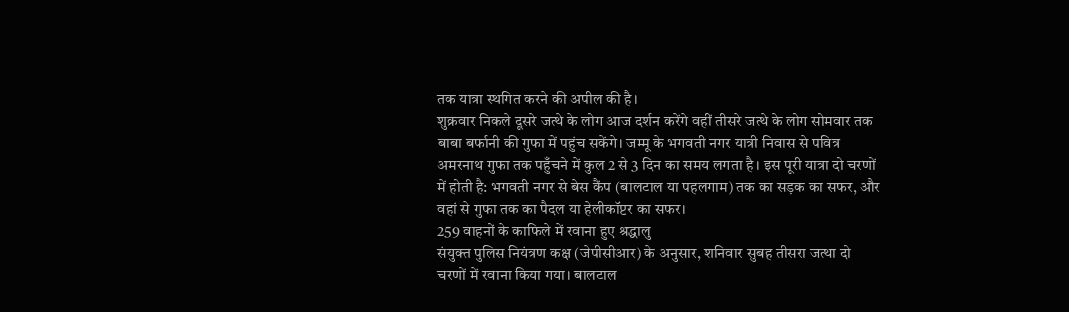तक यात्रा स्थगित करने की अपील की है।
शुक्रवार निकले दूसरे जत्थे के लोग आज दर्शन करेंगे वहीं तीसरे जत्थे के लोग सोमवार तक बाबा बर्फानी की गुफा में पहुंच सकेंगे। जम्मू के भगवती नगर यात्री निवास से पवित्र अमरनाथ गुफा तक पहुँचने में कुल 2 से 3 दिन का समय लगता है। इस पूरी यात्रा दो चरणों में होती है: भगवती नगर से बेस कैंप (बालटाल या पहलगाम) तक का सड़क का सफर, और वहां से गुफा तक का पैदल या हेलीकॉप्टर का सफर।
259 वाहनों के काफिले में रवाना हुए श्रद्धालु
संयुक्त पुलिस नियंत्रण कक्ष (जेपीसीआर) के अनुसार, शनिवार सुबह तीसरा जत्था दो चरणों में रवाना किया गया। बालटाल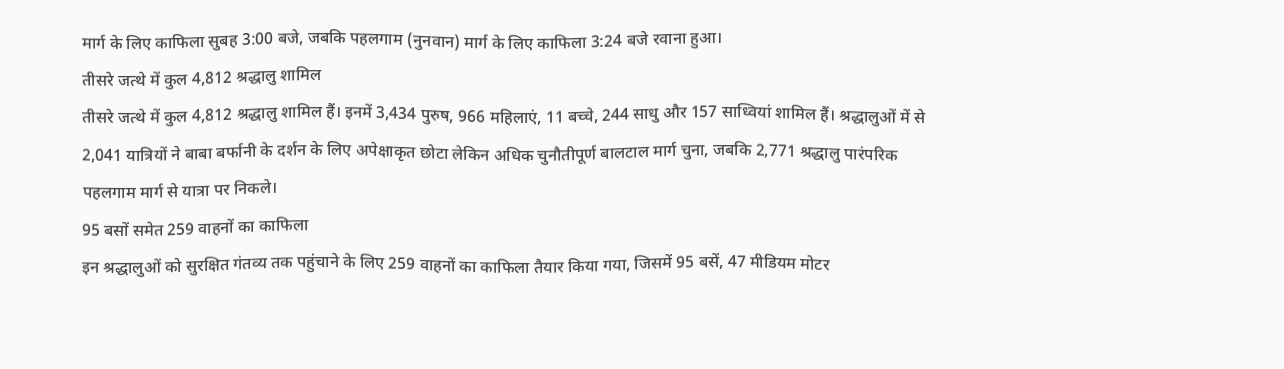मार्ग के लिए काफिला सुबह 3:00 बजे, जबकि पहलगाम (नुनवान) मार्ग के लिए काफिला 3:24 बजे रवाना हुआ।
तीसरे जत्थे में कुल 4,812 श्रद्धालु शामिल
तीसरे जत्थे में कुल 4,812 श्रद्धालु शामिल हैं। इनमें 3,434 पुरुष, 966 महिलाएं, 11 बच्चे, 244 साधु और 157 साध्वियां शामिल हैं। श्रद्धालुओं में से 2,041 यात्रियों ने बाबा बर्फानी के दर्शन के लिए अपेक्षाकृत छोटा लेकिन अधिक चुनौतीपूर्ण बालटाल मार्ग चुना, जबकि 2,771 श्रद्धालु पारंपरिक पहलगाम मार्ग से यात्रा पर निकले।
95 बसों समेत 259 वाहनों का काफिला
इन श्रद्धालुओं को सुरक्षित गंतव्य तक पहुंचाने के लिए 259 वाहनों का काफिला तैयार किया गया, जिसमें 95 बसें, 47 मीडियम मोटर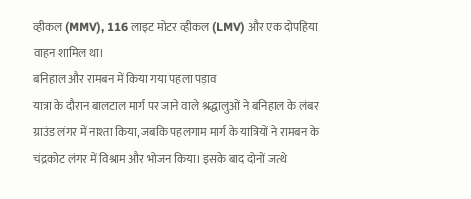व्हीकल (MMV), 116 लाइट मोटर व्हीकल (LMV) और एक दोपहिया वाहन शामिल था।
बनिहाल और रामबन में किया गया पहला पड़ाव
यात्रा के दौरान बालटाल मार्ग पर जाने वाले श्रद्धालुओं ने बनिहाल के लंबर ग्राउंड लंगर में नाश्ता किया, जबकि पहलगाम मार्ग के यात्रियों ने रामबन के चंद्रकोट लंगर में विश्राम और भोजन किया। इसके बाद दोनों जत्थे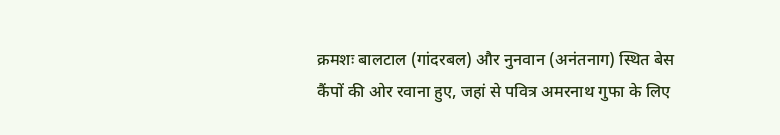क्रमशः बालटाल (गांदरबल) और नुनवान (अनंतनाग) स्थित बेस कैंपों की ओर रवाना हुए, जहां से पवित्र अमरनाथ गुफा के लिए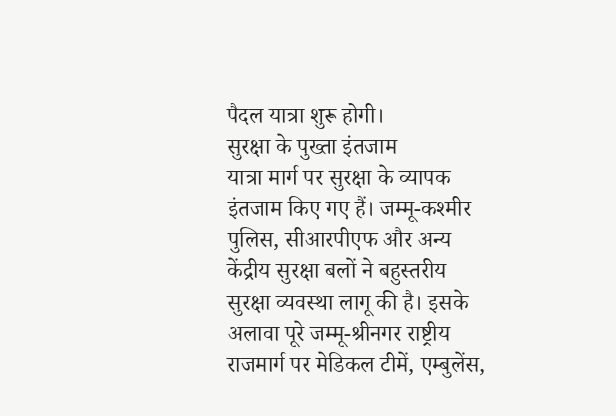पैदल यात्रा शुरू होगी।
सुरक्षा के पुख्ता इंतजाम
यात्रा मार्ग पर सुरक्षा के व्यापक इंतजाम किए गए हैं। जम्मू-कश्मीर पुलिस, सीआरपीएफ और अन्य केंद्रीय सुरक्षा बलों ने बहुस्तरीय सुरक्षा व्यवस्था लागू की है। इसके अलावा पूरे जम्मू-श्रीनगर राष्ट्रीय राजमार्ग पर मेडिकल टीमें, एम्बुलेंस,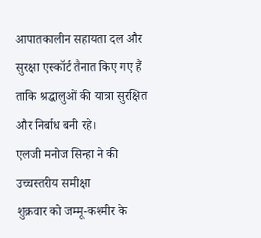आपातकालीन सहायता दल और सुरक्षा एस्कॉर्ट तैनात किए गए हैं ताकि श्रद्धालुओं की यात्रा सुरक्षित और निर्बाध बनी रहे।
एलजी मनोज सिन्हा ने की उच्चस्तरीय समीक्षा
शुक्रवार को जम्मू-कश्मीर के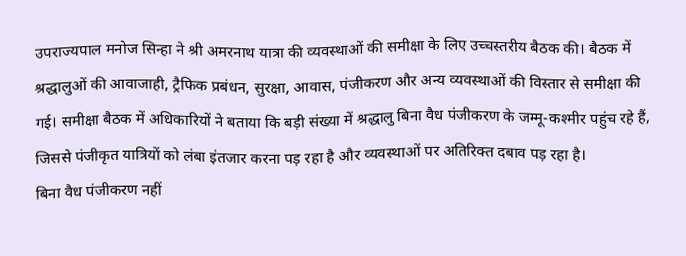उपराज्यपाल मनोज सिन्हा ने श्री अमरनाथ यात्रा की व्यवस्थाओं की समीक्षा के लिए उच्चस्तरीय बैठक की। बैठक में श्रद्धालुओं की आवाजाही, ट्रैफिक प्रबंधन, सुरक्षा, आवास, पंजीकरण और अन्य व्यवस्थाओं की विस्तार से समीक्षा की गई। समीक्षा बैठक में अधिकारियों ने बताया कि बड़ी संख्या में श्रद्धालु बिना वैध पंजीकरण के जम्मू-कश्मीर पहुंच रहे हैं, जिससे पंजीकृत यात्रियों को लंबा इंतजार करना पड़ रहा है और व्यवस्थाओं पर अतिरिक्त दबाव पड़ रहा है।
बिना वैध पंजीकरण नहीं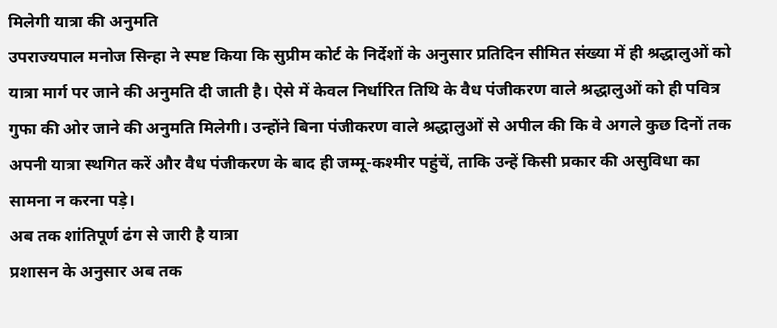मिलेगी यात्रा की अनुमति
उपराज्यपाल मनोज सिन्हा ने स्पष्ट किया कि सुप्रीम कोर्ट के निर्देशों के अनुसार प्रतिदिन सीमित संख्या में ही श्रद्धालुओं को यात्रा मार्ग पर जाने की अनुमति दी जाती है। ऐसे में केवल निर्धारित तिथि के वैध पंजीकरण वाले श्रद्धालुओं को ही पवित्र गुफा की ओर जाने की अनुमति मिलेगी। उन्होंने बिना पंजीकरण वाले श्रद्धालुओं से अपील की कि वे अगले कुछ दिनों तक अपनी यात्रा स्थगित करें और वैध पंजीकरण के बाद ही जम्मू-कश्मीर पहुंचें, ताकि उन्हें किसी प्रकार की असुविधा का सामना न करना पड़े।
अब तक शांतिपूर्ण ढंग से जारी है यात्रा
प्रशासन के अनुसार अब तक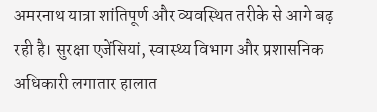अमरनाथ यात्रा शांतिपूर्ण और व्यवस्थित तरीके से आगे बढ़ रही है। सुरक्षा एजेंसियां, स्वास्थ्य विभाग और प्रशासनिक अधिकारी लगातार हालात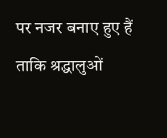पर नजर बनाए हुए हैं ताकि श्रद्धालुओं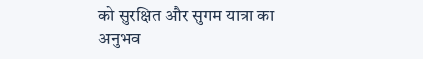को सुरक्षित और सुगम यात्रा का अनुभव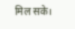मिल सके।